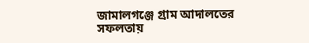জামালগঞ্জে গ্রাম আদালতের সফলতায়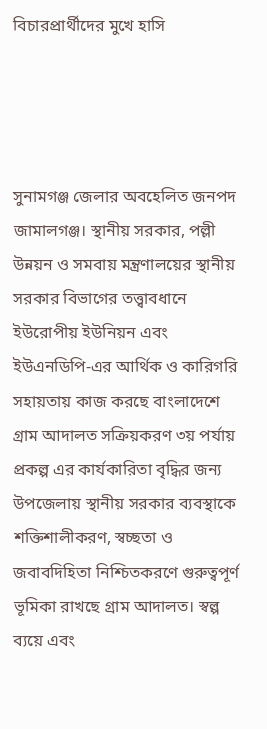বিচারপ্রার্থীদের মুখে হাসি




সুনামগঞ্জ জেলার অবহেলিত জনপদ জামালগঞ্জ। স্থানীয় সরকার, পল্লী উন্নয়ন ও সমবায় মন্ত্রণালয়ের স্থানীয় সরকার বিভাগের তত্ত্বাবধানে ইউরোপীয় ইউনিয়ন এবং ইউএনডিপি-এর আর্থিক ও কারিগরি সহায়তায় কাজ করছে বাংলাদেশে গ্রাম আদালত সক্রিয়করণ ৩য় পর্যায় প্রকল্প এর কার্যকারিতা বৃদ্ধির জন্য উপজেলায় স্থানীয় সরকার ব্যবস্থাকে শক্তিশালীকরণ, স্বচ্ছতা ও জবাবদিহিতা নিশ্চিতকরণে গুরুত্বপূর্ণ ভূমিকা রাখছে গ্রাম আদালত। স্বল্প ব্যয়ে এবং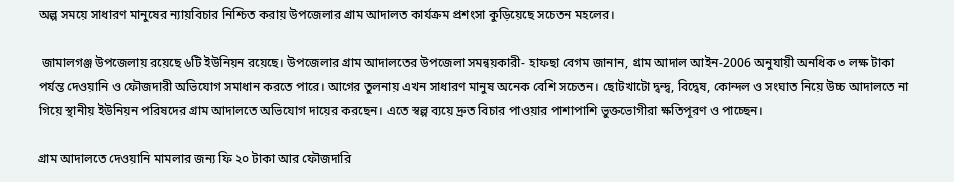অল্প সময়ে সাধারণ মানুষের ন্যায়বিচার নিশ্চিত করায় উপজেলার গ্রাম আদালত কার্যক্রম প্রশংসা কুড়িয়েছে সচেতন মহলের।

 জামালগঞ্জ উপজেলায় রয়েছে ৬টি ইউনিয়ন রয়েছে। উপজেলার গ্রাম আদালতের উপজেলা সমন্বয়কারী- হাফছা বেগম জানান, গ্রাম আদাল আইন-2006 অনুযায়ী অনধিক ৩ লক্ষ টাকা পর্যন্ত দেওয়ানি ও ফৌজদারী অভিযোগ সমাধান করতে পারে। আগের তুলনায় এখন সাধারণ মানুষ অনেক বেশি সচেতন। ছোটখাটো দ্বন্দ্ব, বিদ্বেষ, কোন্দল ও সংঘাত নিয়ে উচ্চ আদালতে না গিয়ে স্থানীয় ইউনিয়ন পরিষদের গ্রাম আদালতে অভিযোগ দায়ের করছেন। এতে স্বল্প ব্যয়ে দ্রুত বিচার পাওয়ার পাশাপাশি ভুক্তভোগীরা ক্ষতিপূরণ ও পাচ্ছেন।

গ্রাম আদালতে দেওয়ানি মামলার জন্য ফি ২০ টাকা আর ফৌজদারি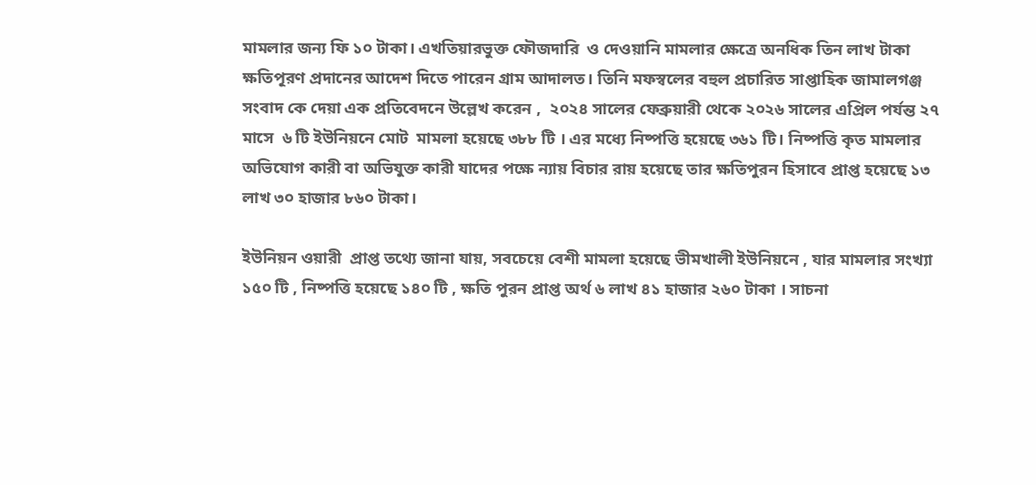মামলার জন্য ফি ১০ টাকা। এখতিয়ারভুক্ত ফৌজদারি  ও দেওয়ানি মামলার ক্ষেত্রে অনধিক তিন লাখ টাকা ক্ষতিপূরণ প্রদানের আদেশ দিতে পারেন গ্রাম আদালত। তিনি মফস্বলের বহুল প্রচারিত সাপ্তাহিক জামালগঞ্জ সংবাদ কে দেয়া এক প্রতিবেদনে উল্লেখ করেন ,  ২০২৪ সালের ফেব্রুয়ারী থেকে ২০২৬ সালের এপ্রিল পর্যন্ত ২৭ মাসে  ৬ টি ইউনিয়নে মোট  মামলা হয়েছে ৩৮৮ টি । এর মধ্যে নিষ্পত্তি হয়েছে ৩৬১ টি। নিষ্পত্তি কৃত মামলার অভিযোগ কারী বা অভিযুক্ত কারী যাদের পক্ষে ন্যায় বিচার রায় হয়েছে তার ক্ষতিপুরন হিসাবে প্রাপ্ত হয়েছে ১৩ লাখ ৩০ হাজার ৮৬০ টাকা।

ইউনিয়ন ওয়ারী  প্রাপ্ত তথ্যে জানা যায়, সবচেয়ে বেশী মামলা হয়েছে ভীমখালী ইউনিয়নে , যার মামলার সংখ্যা ১৫০ টি , নিষ্পত্তি হয়েছে ১৪০ টি , ক্ষতি পুরন প্রাপ্ত অর্থ ৬ লাখ ৪১ হাজার ২৬০ টাকা । সাচনা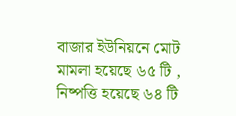বাজার ইউনিয়নে মোট মামলা হয়েছে ৬৫ টি , নিষ্পত্তি হয়েছে ৬৪ টি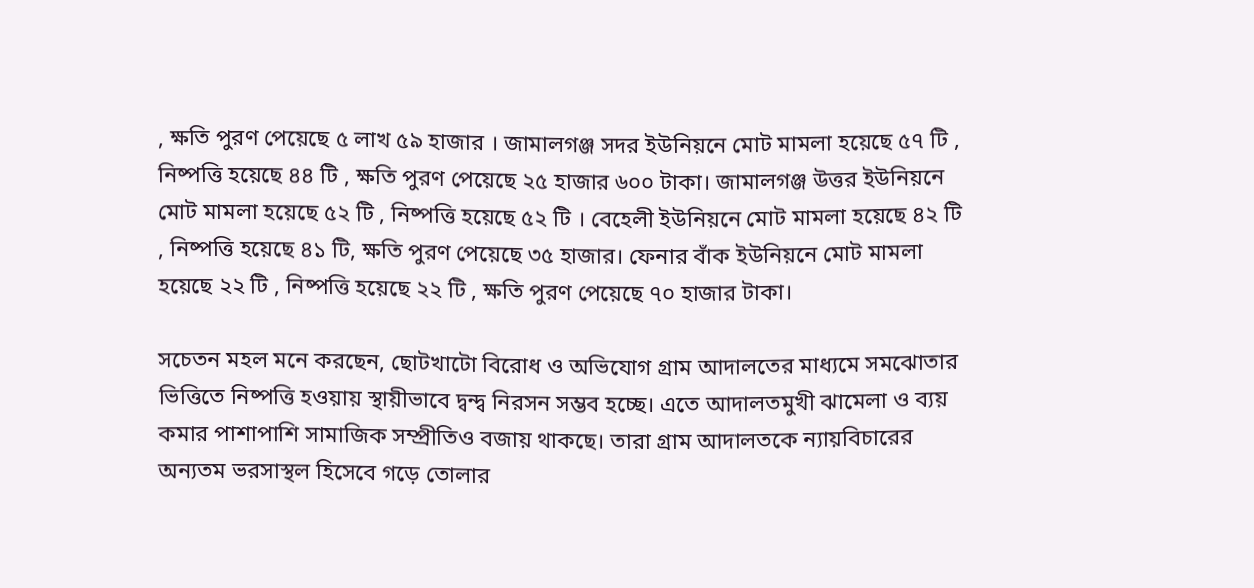, ক্ষতি পুরণ পেয়েছে ৫ লাখ ৫৯ হাজার । জামালগঞ্জ সদর ইউনিয়নে মোট মামলা হয়েছে ৫৭ টি , নিষ্পত্তি হয়েছে ৪৪ টি , ক্ষতি পুরণ পেয়েছে ২৫ হাজার ৬০০ টাকা। জামালগঞ্জ উত্তর ইউনিয়নে মোট মামলা হয়েছে ৫২ টি , নিষ্পত্তি হয়েছে ৫২ টি । বেহেলী ইউনিয়নে মোট মামলা হয়েছে ৪২ টি , নিষ্পত্তি হয়েছে ৪১ টি, ক্ষতি পুরণ পেয়েছে ৩৫ হাজার। ফেনার বাঁক ইউনিয়নে মোট মামলা হয়েছে ২২ টি , নিষ্পত্তি হয়েছে ২২ টি , ক্ষতি পুরণ পেয়েছে ৭০ হাজার টাকা।

সচেতন মহল মনে করছেন, ছোটখাটো বিরোধ ও অভিযোগ গ্রাম আদালতের মাধ্যমে সমঝোতার ভিত্তিতে নিষ্পত্তি হওয়ায় স্থায়ীভাবে দ্বন্দ্ব নিরসন সম্ভব হচ্ছে। এতে আদালতমুখী ঝামেলা ও ব্যয় কমার পাশাপাশি সামাজিক সম্প্রীতিও বজায় থাকছে। তারা গ্রাম আদালতকে ন্যায়বিচারের অন্যতম ভরসাস্থল হিসেবে গড়ে তোলার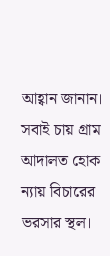আহ্বান জানান। সবাই চায় গ্রাম আদালত হোক ন্যায় বিচারের ভরসার স্থল।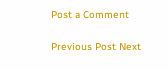Post a Comment

Previous Post Next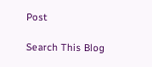Post

Search This Blog